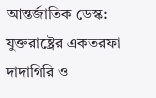আন্তর্জাতিক ডেস্ক: যুক্তরাষ্ট্রের একতরফা দাদাগিরি ও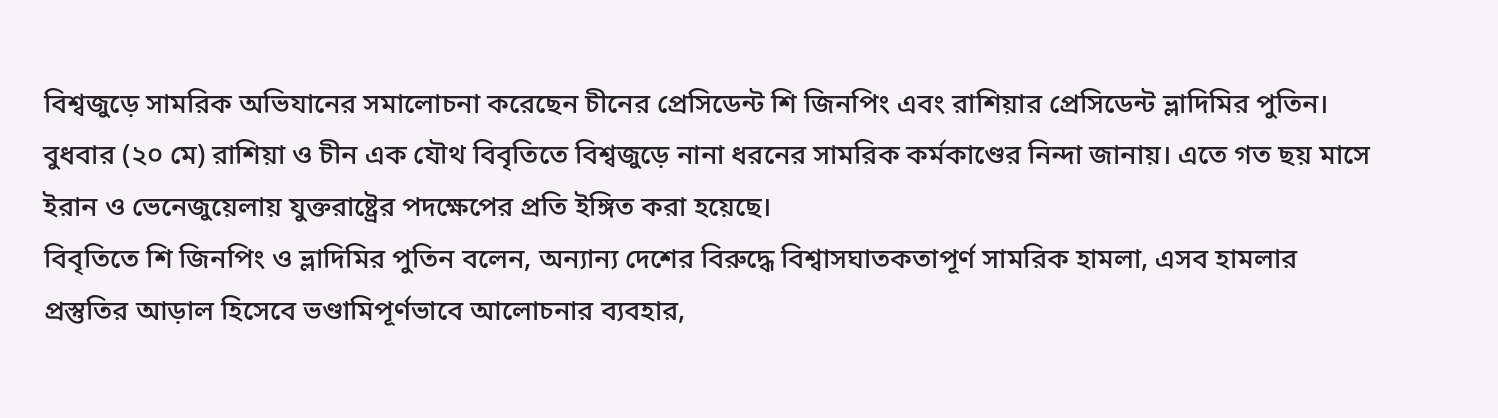বিশ্বজুড়ে সামরিক অভিযানের সমালোচনা করেছেন চীনের প্রেসিডেন্ট শি জিনপিং এবং রাশিয়ার প্রেসিডেন্ট ভ্লাদিমির পুতিন। বুধবার (২০ মে) রাশিয়া ও চীন এক যৌথ বিবৃতিতে বিশ্বজুড়ে নানা ধরনের সামরিক কর্মকাণ্ডের নিন্দা জানায়। এতে গত ছয় মাসে ইরান ও ভেনেজুয়েলায় যুক্তরাষ্ট্রের পদক্ষেপের প্রতি ইঙ্গিত করা হয়েছে।
বিবৃতিতে শি জিনপিং ও ভ্লাদিমির পুতিন বলেন, অন্যান্য দেশের বিরুদ্ধে বিশ্বাসঘাতকতাপূর্ণ সামরিক হামলা, এসব হামলার প্রস্তুতির আড়াল হিসেবে ভণ্ডামিপূর্ণভাবে আলোচনার ব্যবহার,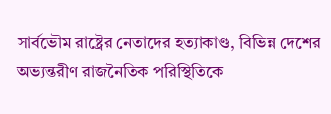সার্বভৌম রাষ্ট্রের নেতাদের হত্যাকাণ্ড, বিভিন্ন দেশের অভ্যন্তরীণ রাজনৈতিক পরিস্থিতিকে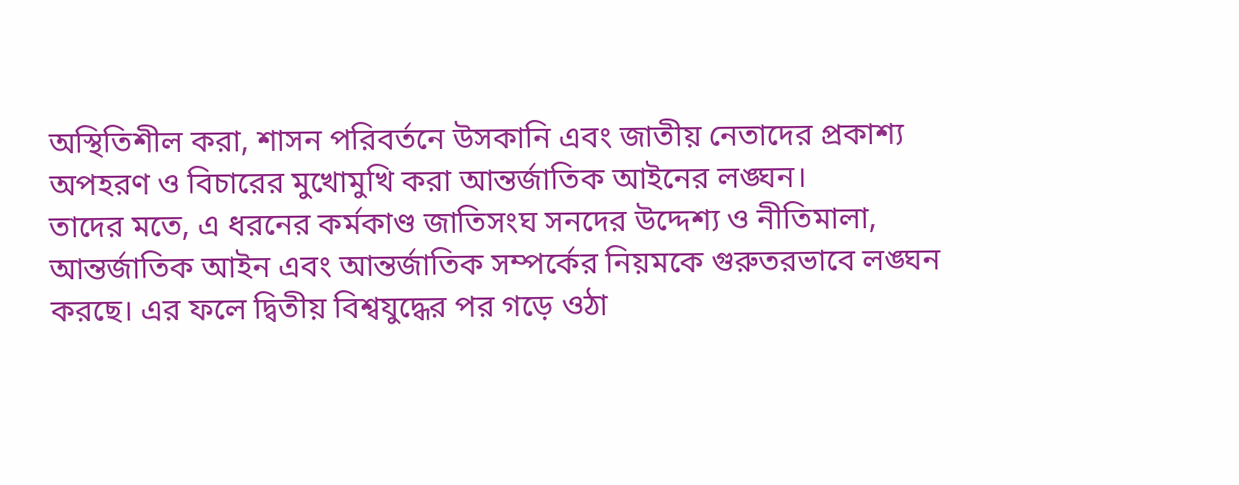অস্থিতিশীল করা, শাসন পরিবর্তনে উসকানি এবং জাতীয় নেতাদের প্রকাশ্য অপহরণ ও বিচারের মুখোমুখি করা আন্তর্জাতিক আইনের লঙ্ঘন।
তাদের মতে, এ ধরনের কর্মকাণ্ড জাতিসংঘ সনদের উদ্দেশ্য ও নীতিমালা, আন্তর্জাতিক আইন এবং আন্তর্জাতিক সম্পর্কের নিয়মকে গুরুতরভাবে লঙ্ঘন করছে। এর ফলে দ্বিতীয় বিশ্বযুদ্ধের পর গড়ে ওঠা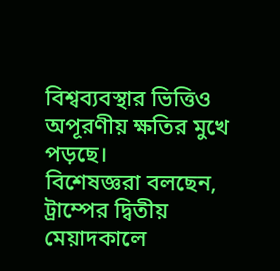বিশ্বব্যবস্থার ভিত্তিও অপূরণীয় ক্ষতির মুখে পড়ছে।
বিশেষজ্ঞরা বলছেন, ট্রাম্পের দ্বিতীয় মেয়াদকালে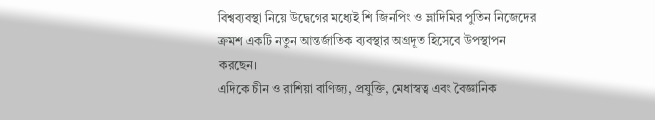বিশ্বব্যবস্থা নিয়ে উদ্বেগের মধ্যেই শি জিনপিং ও ভ্লাদিমির পুতিন নিজেদের ক্রমশ একটি নতুন আন্তর্জাতিক ব্যবস্থার অগ্রদূত হিসেবে উপস্থাপন করছেন।
এদিকে চীন ও রাশিয়া বাণিজ্য, প্রযুক্তি, মেধাস্বত্ব এবং বৈজ্ঞানিক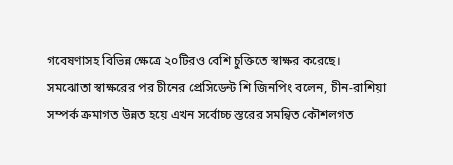গবেষণাসহ বিভিন্ন ক্ষেত্রে ২০টিরও বেশি চুক্তিতে স্বাক্ষর করেছে।
সমঝোতা স্বাক্ষরের পর চীনের প্রেসিডেন্ট শি জিনপিং বলেন, চীন-রাশিয়া সম্পর্ক ক্রমাগত উন্নত হয়ে এখন সর্বোচ্চ স্তরের সমন্বিত কৌশলগত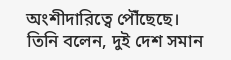অংশীদারিত্বে পৌঁছেছে। তিনি বলেন, দুই দেশ সমান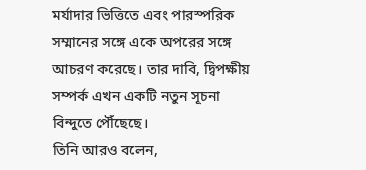মর্যাদার ভিত্তিতে এবং পারস্পরিক সম্মানের সঙ্গে একে অপরের সঙ্গে আচরণ করেছে। তার দাবি, দ্বিপক্ষীয় সম্পর্ক এখন একটি নতুন সূচনা বিন্দুতে পৌঁছেছে।
তিনি আরও বলেন,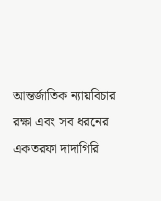আন্তর্জাতিক ন্যায়বিচার রক্ষা এবং সব ধরনের একতরফা দাদাগিরি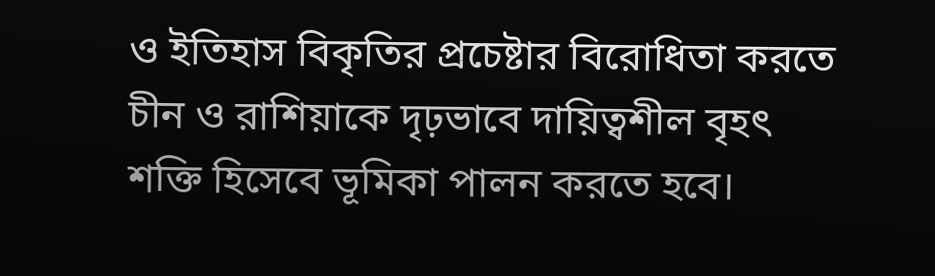ও ইতিহাস বিকৃতির প্রচেষ্টার বিরোধিতা করতে চীন ও রাশিয়াকে দৃঢ়ভাবে দায়িত্বশীল বৃহৎ শক্তি হিসেবে ভূমিকা পালন করতে হবে।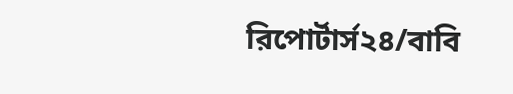রিপোর্টার্স২৪/বাবি